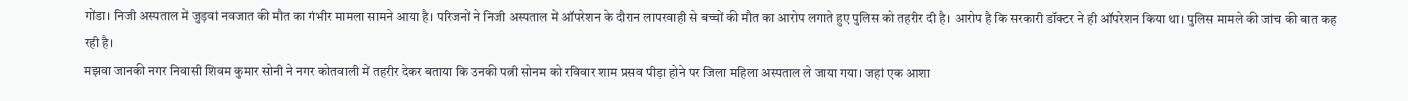गोंडा। निजी अस्पताल में जुड़वां नवजात की मौत का गंभीर मामला सामने आया है। परिजनों ने निजी अस्पताल में ऑपरेशन के दौरान लापरवाही से बच्चों की मौत का आरोप लगाते हुए पुलिस को तहरीर दी है। आरोप है कि सरकारी डॉक्टर ने ही ऑपरेशन किया था। पुलिस मामले की जांच की बात कह रही है।
मझवा जानकी नगर निवासी शिवम कुमार सोनी ने नगर कोतवाली में तहरीर देकर बताया कि उनकी पत्नी सोनम को रविवार शाम प्रसव पीड़ा होने पर जिला महिला अस्पताल ले जाया गया। जहां एक आशा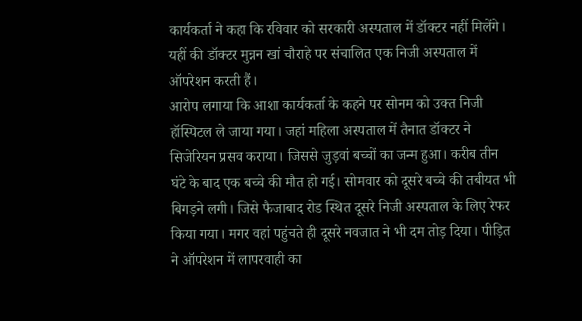कार्यकर्ता ने कहा कि रविवार को सरकारी अस्पताल में डॉक्टर नहीं मिलेंगे। यहीं की डॉक्टर मुन्नन खां चौराहे पर संचालित एक निजी अस्पताल में ऑपरेशन करती हैं।
आरोप लगाया कि आशा कार्यकर्ता के कहने पर सोनम को उक्त निजी हॉस्पिटल ले जाया गया। जहां महिला अस्पताल में तैनात डॉक्टर ने सिजेरियन प्रसव कराया। जिससे जुड़वां बच्चों का जन्म हुआ। करीब तीन घंटे के बाद एक बच्चे की मौत हो गई। सोमवार को दूसरे बच्चे की तबीयत भी बिगड़ने लगी। जिसे फैजाबाद रोड स्थित दूसरे निजी अस्पताल के लिए रेफर किया गया। मगर वहां पहुंचते ही दूसरे नवजात ने भी दम तोड़ दिया। पीड़ित ने ऑपरेशन में लापरवाही का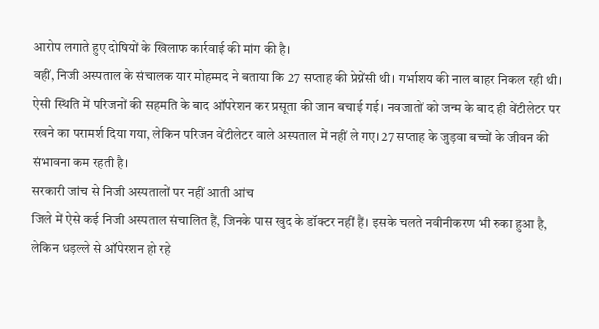आरोप लगाते हुए दोषियों के खिलाफ कार्रवाई की मांग की है।
वहीं, निजी अस्पताल के संचालक यार मोहम्मद ने बताया कि 27 सप्ताह की प्रेग्नेंसी थी। गर्भाशय की नाल बाहर निकल रही थी। ऐसी स्थिति में परिजनों की सहमति के बाद ऑपरेशन कर प्रसूता की जान बचाई गई। नवजातों को जन्म के बाद ही वेंटीलेटर पर रखने का परामर्श दिया गया, लेकिन परिजन वेंटीलेटर वाले अस्पताल में नहीं ले गए। 27 सप्ताह के जुड़वा बच्चों के जीवन की संभावना कम रहती है।
सरकारी जांच से निजी अस्पतालों पर नहीं आती आंच
जिले में ऐसे कई निजी अस्पताल संचालित हैं, जिनके पास खुद के डॉक्टर नहीं हैं। इसके चलते नवीनीकरण भी रुका हुआ है, लेकिन धड़ल्ले से ऑपेरशन हो रहे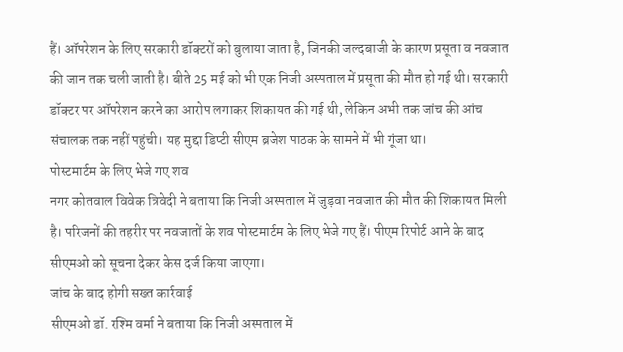हैं। ऑपरेशन के लिए सरकारी डॉक्टरों को बुलाया जाता है, जिनकी जल्दबाजी के कारण प्रसूता व नवजात की जान तक चली जाती है। बीते 25 मई को भी एक निजी अस्पताल में प्रसूता की मौत हो गई थी। सरकारी डॉक्टर पर ऑपरेशन करने का आरोप लगाकर शिकायत की गई थी, लेकिन अभी तक जांच की आंच संचालक तक नहीं पहुंची। यह मुद्दा डिप्टी सीएम ब्रजेश पाठक के सामने में भी गूंजा था।
पोस्टमार्टम के लिए भेजे गए शव
नगर कोतवाल विवेक त्रिवेदी ने बताया कि निजी अस्पताल में जुड़वा नवजात की मौत की शिकायत मिली है। परिजनों की तहरीर पर नवजातों के शव पोस्टमार्टम के लिए भेजे गए हैं। पीएम रिपोर्ट आने के बाद सीएमओ को सूचना देकर केस दर्ज किया जाएगा।
जांच के बाद होगी सख्त कार्रवाई
सीएमओ डॉ. रश्मि वर्मा ने बताया कि निजी अस्पताल में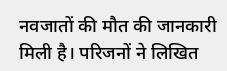नवजातों की मौत की जानकारी मिली है। परिजनों ने लिखित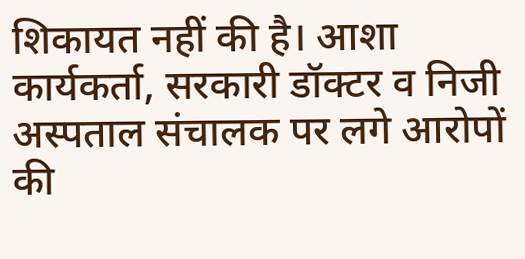शिकायत नहीं की है। आशा कार्यकर्ता, सरकारी डॉक्टर व निजी अस्पताल संचालक पर लगे आरोपों की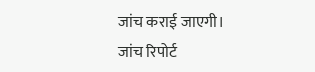जांच कराई जाएगी। जांच रिपोर्ट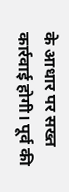के आधार पर सख्त कार्रवाई होगी। पूर्व की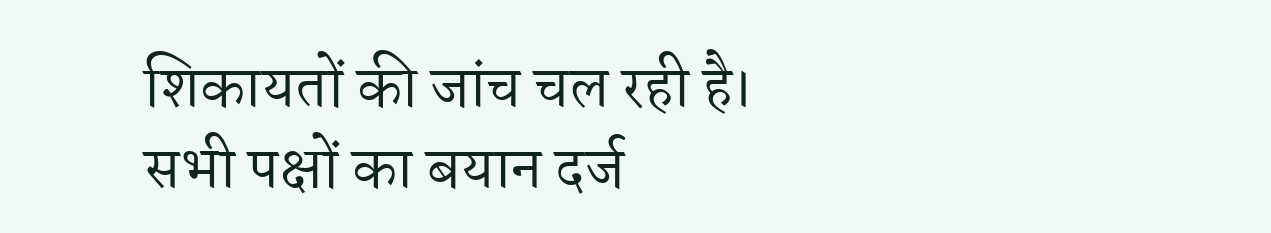शिकायतों की जांच चल रही है। सभी पक्षों का बयान दर्ज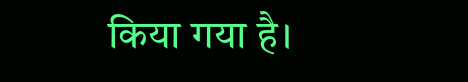किया गया है।